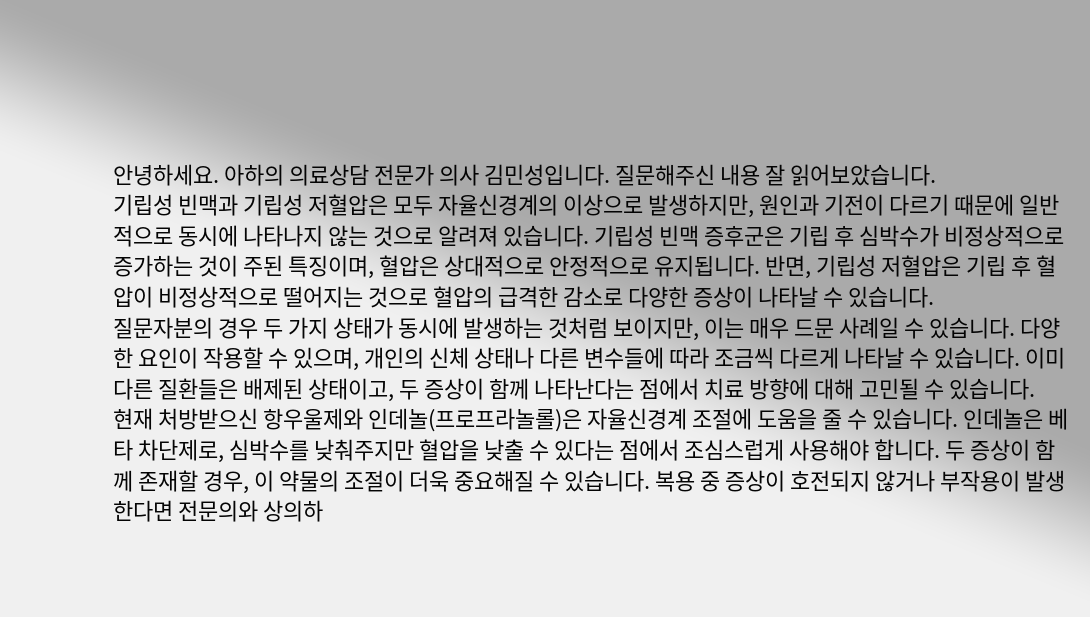안녕하세요. 아하의 의료상담 전문가 의사 김민성입니다. 질문해주신 내용 잘 읽어보았습니다.
기립성 빈맥과 기립성 저혈압은 모두 자율신경계의 이상으로 발생하지만, 원인과 기전이 다르기 때문에 일반적으로 동시에 나타나지 않는 것으로 알려져 있습니다. 기립성 빈맥 증후군은 기립 후 심박수가 비정상적으로 증가하는 것이 주된 특징이며, 혈압은 상대적으로 안정적으로 유지됩니다. 반면, 기립성 저혈압은 기립 후 혈압이 비정상적으로 떨어지는 것으로 혈압의 급격한 감소로 다양한 증상이 나타날 수 있습니다.
질문자분의 경우 두 가지 상태가 동시에 발생하는 것처럼 보이지만, 이는 매우 드문 사례일 수 있습니다. 다양한 요인이 작용할 수 있으며, 개인의 신체 상태나 다른 변수들에 따라 조금씩 다르게 나타날 수 있습니다. 이미 다른 질환들은 배제된 상태이고, 두 증상이 함께 나타난다는 점에서 치료 방향에 대해 고민될 수 있습니다.
현재 처방받으신 항우울제와 인데놀(프로프라놀롤)은 자율신경계 조절에 도움을 줄 수 있습니다. 인데놀은 베타 차단제로, 심박수를 낮춰주지만 혈압을 낮출 수 있다는 점에서 조심스럽게 사용해야 합니다. 두 증상이 함께 존재할 경우, 이 약물의 조절이 더욱 중요해질 수 있습니다. 복용 중 증상이 호전되지 않거나 부작용이 발생한다면 전문의와 상의하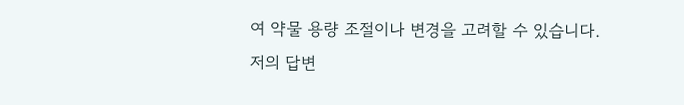여 약물 용량 조절이나 변경을 고려할 수 있습니다.
저의 답변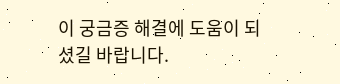이 궁금증 해결에 도움이 되셨길 바랍니다.